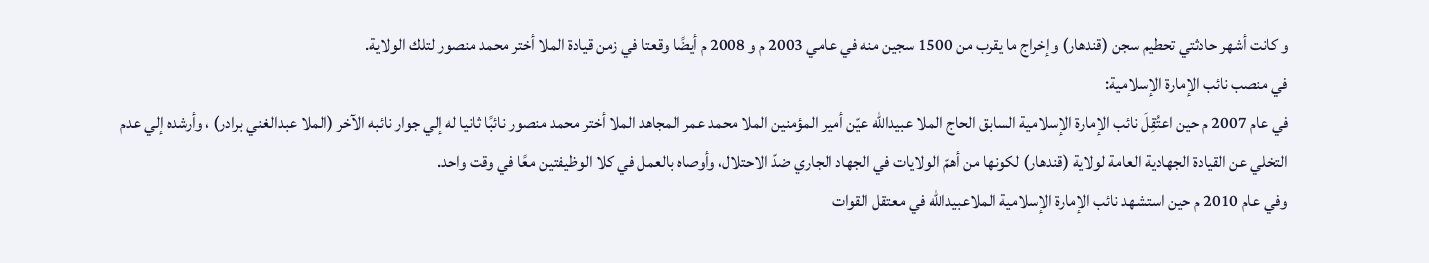و كانت أشهر حادثتي تحطيم سجن (قندهار) وإخراج ما يقرب من 1500 سجين منه في عامي 2003 م و 2008 م أيضًا وقعتا في زمن قيادة الملا أختر محمد منصور لتلك الولاية.
في منصب نائب الإمارة الإسلامية:
في عام 2007 م حين اعتُقِلَ نائب الإمارة الإسلامية السابق الحاج الملا عبيدالله عيّن أمير المؤمنين الملا محمد عمر المجاهد الملا أختر محمد منصور نائبًا ثانيا له إلي جوار نائبه الآخر (الملا عبدالغني برادر) ، وأرشده إلي عدم التخلي عن القيادة الجهادية العامة لولاية (قندهار) لكونها من أهمّ الولايات في الجهاد الجاري ضدّ الاحتلال، وأوصاه بالعمل في كلا الوظيفتين معًا في وقت واحد.
وفي عام 2010 م حين استشهد نائب الإمارة الإسلامية الملاعبيدالله في معتقل القوات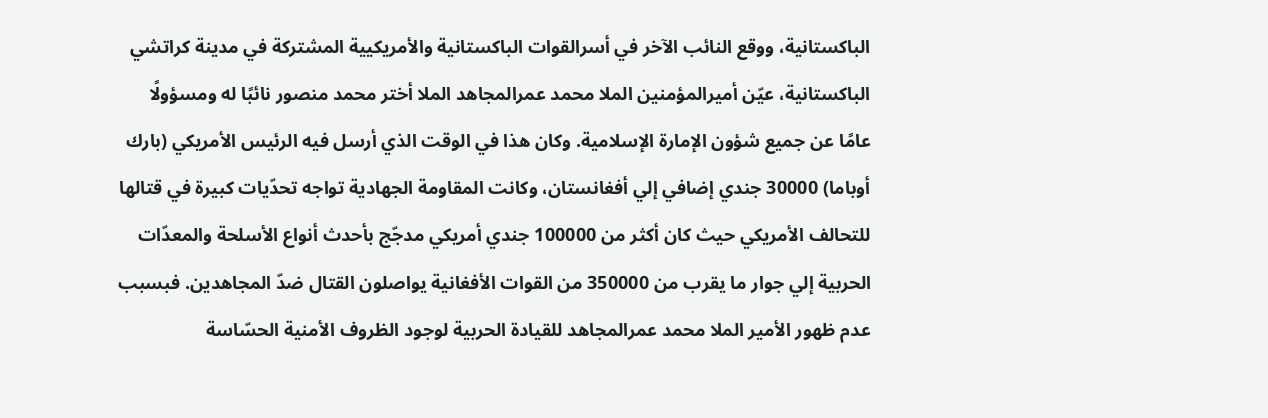الباكستانية، ووقع النائب الآخر في أسرالقوات الباكستانية والأمريكيية المشتركة في مدينة كراتشي الباكستانية، عيّن أميرالمؤمنين الملا محمد عمرالمجاهد الملا أختر محمد منصور نائبًا له ومسؤولًا عامًا عن جميع شؤون الإمارة الإسلامية. وكان هذا في الوقت الذي أرسل فيه الرئيس الأمريكي (بارك أوباما) 30000 جندي إضافي إلي أفغانستان، وكانت المقاومة الجهادية تواجه تحدّيات كبيرة في قتالها للتحالف الأمريكي حيث كان أكثر من 100000 جندي أمريكي مدجّج بأحدث أنواع الأسلحة والمعدّات الحربية إلي جوار ما يقرب من 350000 من القوات الأفغانية يواصلون القتال ضدّ المجاهدين. فبسبب عدم ظهور الأمير الملا محمد عمرالمجاهد للقيادة الحربية لوجود الظروف الأمنية الحسّاسة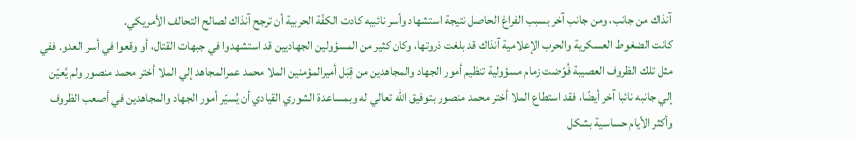آنذاك من جانب، ومن جانب آخر بسبب الفراغ الحاصل نتيجة استشهاد وأسر نائبيه كادت الكفّة الحربية أن ترجح آنذاك لصالح التحالف الأمريكي.
كانت الضغوط العسكرية والحرب الإعلامية آنذاك قد بلغت ذروتها، وكان كثير من المسؤولين الجهاديين قد استشهدوا في جبهات القتال، أو وقعوا في أسر العدو. ففي مثل تلك الظروف العصيبة فُوّضت زمام مسؤولية تنظيم أمور الجهاد والمجاهدين من قِبَل أميرالمؤمنين الملا محمد عمرالمجاهد إلي الملا أختر محمد منصور ولم يُعيّن إلي جانبه نائبا آخر أيضًا، فقد استطاع الملا أختر محمد منصور بتوفيق الله تعالي له وبمساعدة الشوري القيادي أن يُسيّر أمور الجهاد والمجاهدين في أصعب الظروف وأكثر الأيام حساسية بشكل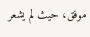موفق، حيث لم يشعر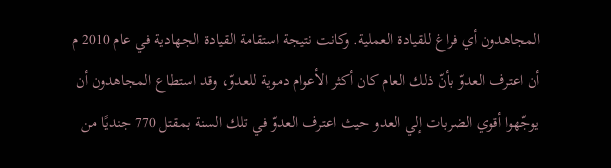المجاهدون أي فراغ للقيادة العملية. وكانت نتيجة استقامة القيادة الجهادية في عام 2010 م أن اعترف العدوّ بأنّ ذلك العام كان أكثر الأعوام دموية للعدوّ، وقد استطاع المجاهدون أن يوجّهوا أقوي الضربات إلي العدو حيث اعترف العدوّ في تلك السنة بمقتل 770 جنديًا من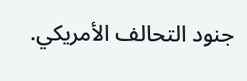جنود التحالف الأمريكي.